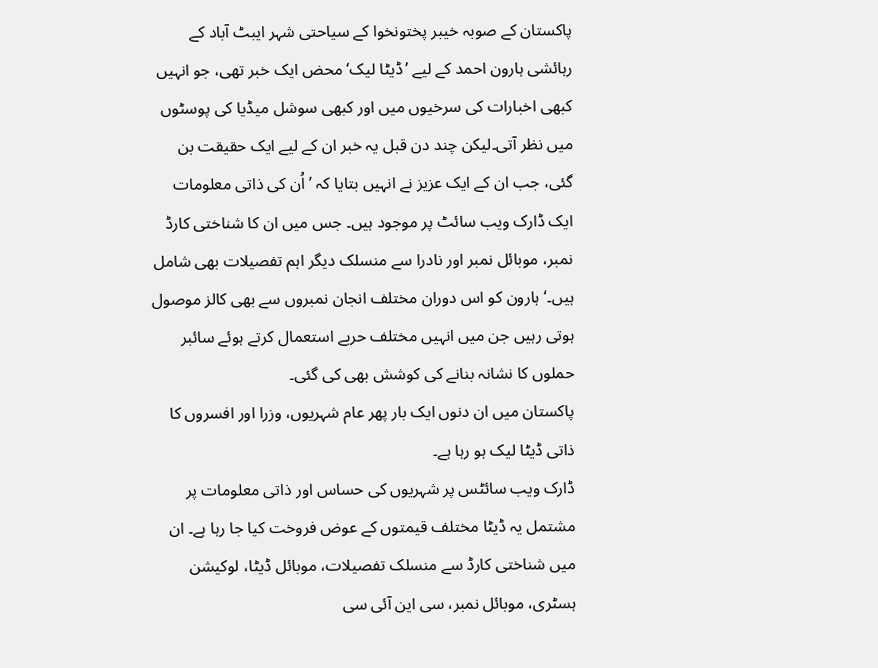پاکستان کے صوبہ خیبر پختونخوا کے سیاحتی شہر ایبٹ آباد کے رہائشی ہارون احمد کے لیے ’ڈیٹا لیک‘ محض ایک خبر تھی، جو انہیں کبھی اخبارات کی سرخیوں میں اور کبھی سوشل میڈیا کی پوسٹوں میں نظر آتی۔لیکن چند دن قبل یہ خبر ان کے لیے ایک حقیقت بن گئی، جب ان کے ایک عزیز نے انہیں بتایا کہ ’اُن کی ذاتی معلومات ایک ڈارک ویب سائٹ پر موجود ہیں۔ جس میں ان کا شناختی کارڈ نمبر، موبائل نمبر اور نادرا سے منسلک دیگر اہم تفصیلات بھی شامل ہیں۔‘ہارون کو اس دوران مختلف انجان نمبروں سے بھی کالز موصول ہوتی رہیں جن میں انہیں مختلف حربے استعمال کرتے ہوئے سائبر حملوں کا نشانہ بنانے کی کوشش بھی کی گئی۔
پاکستان میں ان دنوں ایک بار پھر عام شہریوں، وزرا اور افسروں کا ذاتی ڈیٹا لیک ہو رہا ہے۔
ڈارک ویب سائٹس پر شہریوں کی حساس اور ذاتی معلومات پر مشتمل یہ ڈیٹا مختلف قیمتوں کے عوض فروخت کیا جا رہا ہے۔ ان میں شناختی کارڈ سے منسلک تفصیلات، موبائل ڈیٹا، لوکیشن ہسٹری، موبائل نمبر، سی این آئی سی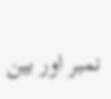نمبر اور بین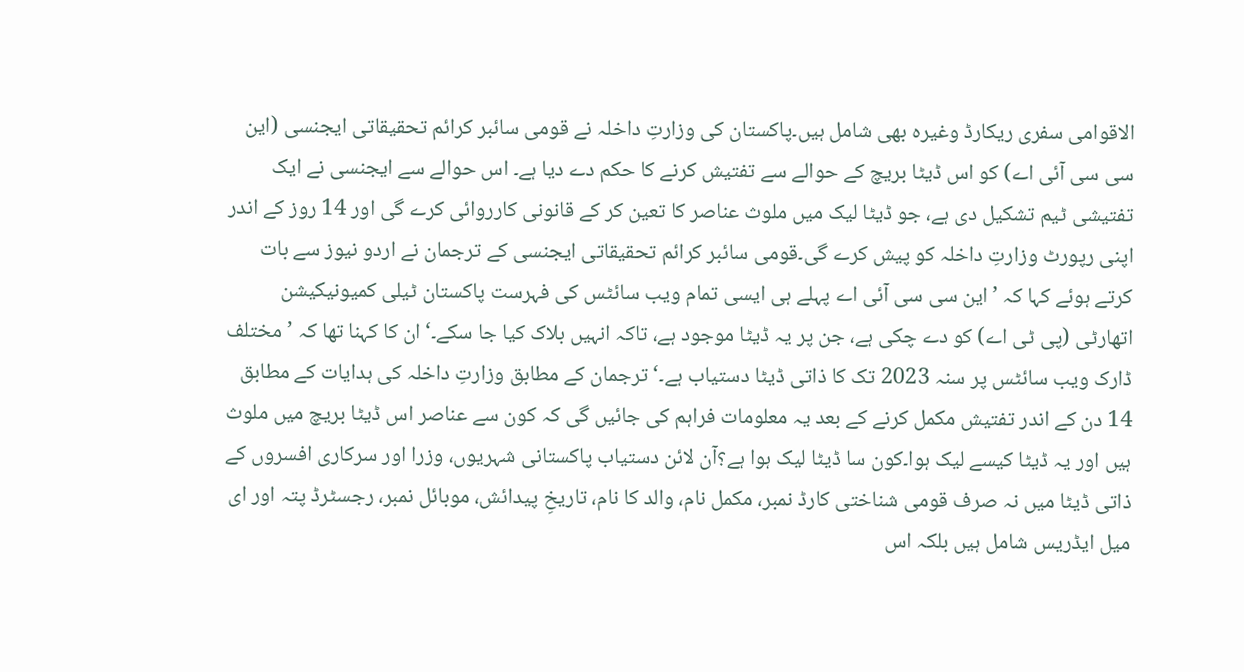الاقوامی سفری ریکارڈ وغیرہ بھی شامل ہیں۔پاکستان کی وزارتِ داخلہ نے قومی سائبر کرائم تحقیقاتی ایجنسی (این سی سی آئی اے) کو اس ڈیٹا بریچ کے حوالے سے تفتیش کرنے کا حکم دے دیا ہے۔ اس حوالے سے ایجنسی نے ایک تفتیشی ٹیم تشکیل دی ہے، جو ڈیٹا لیک میں ملوث عناصر کا تعین کر کے قانونی کارروائی کرے گی اور 14 روز کے اندر اپنی رپورٹ وزارتِ داخلہ کو پیش کرے گی۔قومی سائبر کرائم تحقیقاتی ایجنسی کے ترجمان نے اردو نیوز سے بات کرتے ہوئے کہا کہ ’این سی سی آئی اے پہلے ہی ایسی تمام ویب سائٹس کی فہرست پاکستان ٹیلی کمیونیکیشن اتھارٹی (پی ٹی اے) کو دے چکی ہے، جن پر یہ ڈیٹا موجود ہے، تاکہ انہیں بلاک کیا جا سکے۔‘ان کا کہنا تھا کہ ’مختلف ڈارک ویب سائٹس پر سنہ 2023 تک کا ذاتی ڈیٹا دستیاب ہے۔‘ترجمان کے مطابق وزارتِ داخلہ کی ہدایات کے مطابق 14 دن کے اندر تفتیش مکمل کرنے کے بعد یہ معلومات فراہم کی جائیں گی کہ کون سے عناصر اس ڈیٹا بریچ میں ملوث ہیں اور یہ ڈیٹا کیسے لیک ہوا۔کون سا ڈیٹا لیک ہوا ہے؟آن لائن دستیاب پاکستانی شہریوں، وزرا اور سرکاری افسروں کے ذاتی ڈیٹا میں نہ صرف قومی شناختی کارڈ نمبر، مکمل نام، والد کا نام، تاریخِ پیدائش، موبائل نمبر، رجسٹرڈ پتہ اور ای میل ایڈریس شامل ہیں بلکہ اس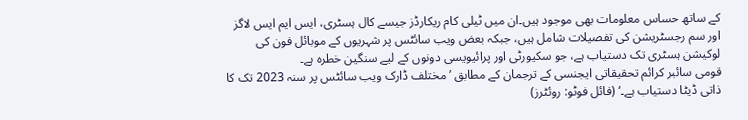کے ساتھ حساس معلومات بھی موجود ہیں۔ان میں ٹیلی کام ریکارڈز جیسے کال ہسٹری، ایس ایم ایس لاگز اور سم رجسٹریشن کی تفصیلات شامل ہیں، جبکہ بعض ویب سائٹس پر شہریوں کے موبائل فون کی لوکیشن ہسٹری تک دستیاب ہے، جو سکیورٹی اور پرائیویسی دونوں کے لیے سنگین خطرہ ہے۔
قومی سائبر کرائم تحقیقاتی ایجنسی کے ترجمان کے مطابق ’مختلف ڈارک ویب سائٹس پر سنہ 2023 تک کا ذاتی ڈیٹا دستیاب ہے۔‘ (فائل فوٹو: روئٹرز)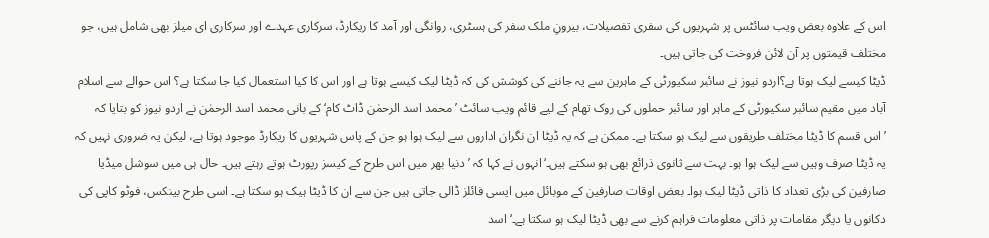اس کے علاوہ بعض ویب سائٹس پر شہریوں کی سفری تفصیلات، بیرونِ ملک سفر کی ہسٹری، روانگی اور آمد کا ریکارڈ، سرکاری عہدے اور سرکاری ای میلز بھی شامل ہیں، جو مختلف قیمتوں پر آن لائن فروخت کی جاتی ہیں۔
ڈیٹا کیسے لیک ہوتا ہے؟اردو نیوز نے سائبر سکیورٹی کے ماہرین سے یہ جاننے کی کوشش کی کہ ڈیٹا لیک کیسے ہوتا ہے اور اس کا کیا استعمال کیا جا سکتا ہے؟ اس حوالے سے اسلام آباد میں مقیم سائبر سکیورٹی کے ماہر اور سائبر حملوں کی روک تھام کے لیے قائم ویب سائٹ ’محمد اسد الرحمٰن ڈاٹ کام‘ کے بانی محمد اسد الرحمٰن نے اردو نیوز کو بتایا کہ ’اس قسم کا ڈیٹا مختلف طریقوں سے لیک ہو سکتا ہے۔ ممکن ہے کہ یہ ڈیٹا ان نگران اداروں سے لیک ہوا ہو جن کے پاس شہریوں کا ریکارڈ موجود ہوتا ہے، لیکن یہ ضروری نہیں کہ یہ ڈیٹا صرف وہیں سے لیک ہوا ہو۔ بہت سے ثانوی ذرائع بھی ہو سکتے ہیں۔‘انہوں نے کہا کہ ’دنیا بھر میں اس طرح کے کیسز رپورٹ ہوتے رہتے ہیں۔ حال ہی میں سوشل میڈیا صارفین کی بڑی تعداد کا ذاتی ڈیٹا لیک ہوا۔ بعض اوقات صارفین کے موبائل میں ایسی فائلز ڈالی جاتی ہیں جن سے ان کا ڈیٹا ہیک ہو سکتا ہے۔ اسی طرح بینکس، فوٹو کاپی کی دکانوں یا دیگر مقامات پر ذاتی معلومات فراہم کرنے سے بھی ڈیٹا لیک ہو سکتا ہے۔‘اسد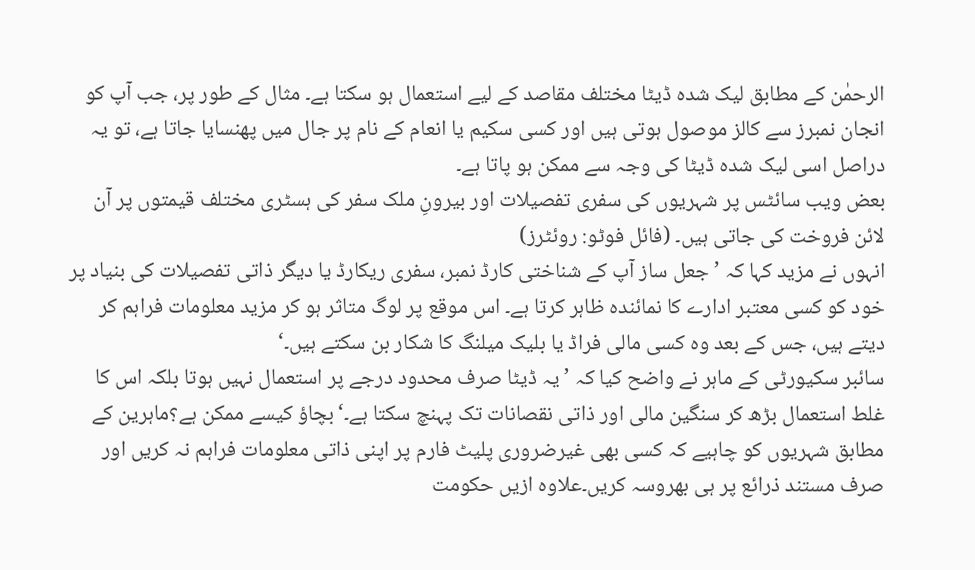الرحمٰن کے مطابق لیک شدہ ڈیٹا مختلف مقاصد کے لیے استعمال ہو سکتا ہے۔ مثال کے طور پر، جب آپ کو انجان نمبرز سے کالز موصول ہوتی ہیں اور کسی سکیم یا انعام کے نام پر جال میں پھنسایا جاتا ہے، تو یہ دراصل اسی لیک شدہ ڈیٹا کی وجہ سے ممکن ہو پاتا ہے۔
بعض ویب سائٹس پر شہریوں کی سفری تفصیلات اور بیرونِ ملک سفر کی ہسٹری مختلف قیمتوں پر آن لائن فروخت کی جاتی ہیں۔ (فائل فوٹو: روئٹرز)
انہوں نے مزید کہا کہ ’جعل ساز آپ کے شناختی کارڈ نمبر، سفری ریکارڈ یا دیگر ذاتی تفصیلات کی بنیاد پر خود کو کسی معتبر ادارے کا نمائندہ ظاہر کرتا ہے۔ اس موقع پر لوگ متاثر ہو کر مزید معلومات فراہم کر دیتے ہیں، جس کے بعد وہ کسی مالی فراڈ یا بلیک میلنگ کا شکار بن سکتے ہیں۔‘
سائبر سکیورٹی کے ماہر نے واضح کیا کہ ’یہ ڈیٹا صرف محدود درجے پر استعمال نہیں ہوتا بلکہ اس کا غلط استعمال بڑھ کر سنگین مالی اور ذاتی نقصانات تک پہنچ سکتا ہے۔‘بچاؤ کیسے ممکن ہے؟ماہرین کے مطابق شہریوں کو چاہیے کہ کسی بھی غیرضروری پلیٹ فارم پر اپنی ذاتی معلومات فراہم نہ کریں اور صرف مستند ذرائع پر ہی بھروسہ کریں۔علاوہ ازیں حکومت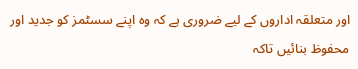اور متعلقہ اداروں کے لیے ضروری ہے کہ وہ اپنے سسٹمز کو جدید اور محفوظ بنائیں تاکہ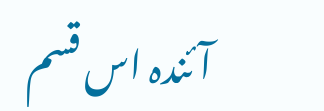آئندہ اس قسم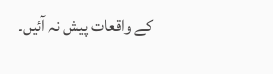کے واقعات پیش نہ آئیں۔